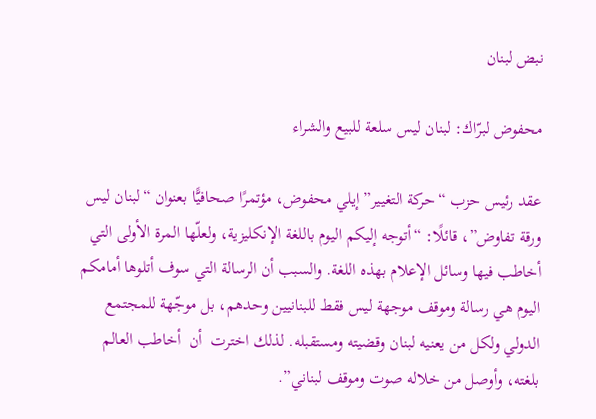نبض لبنان

محفوض لبرّاك: لبنان ليس سلعة للبيع والشراء

عقد رئيس حزب “حركة التغيير” إيلي محفوض، مؤتمرًا صحافيًّا بعنوان “لبنان ليس ورقة تفاوض”، قائلًا: “أتوجه إليكم اليوم باللغة الإنكليزية، ولعلّها المرة الأولى التي أخاطب فيها وسائل الإعلام بهذه اللغة. والسبب أن الرسالة التي سوف أتلوها أمامكم اليوم هي رسالة وموقف موجهة ليس فقط للبنانيين وحدهم، بل موجّهة للمجتمع الدولي ولكل من يعنيه لبنان وقضيته ومستقبله. لذلك اخترت  أن  أخاطب العالم بلغته، وأوصل من خلاله صوت وموقف لبناني”.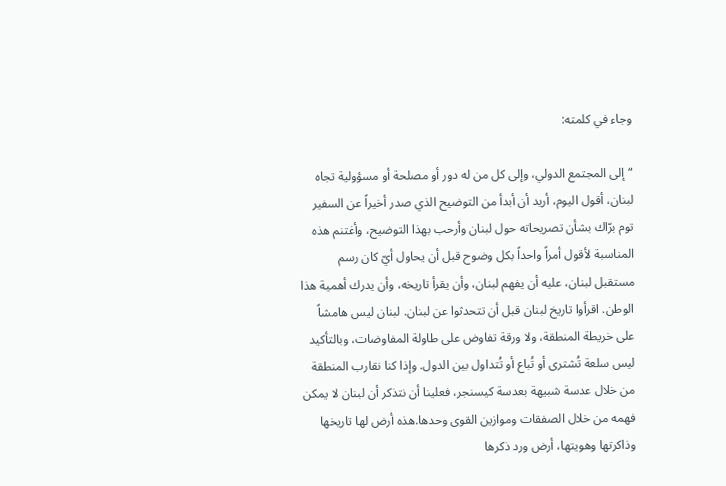وجاء في كلمته:

“إلى المجتمع الدولي، وإلى كل من له دور أو مصلحة أو مسؤولية تجاه لبنان، أقول اليوم، أريد أن أبدأ من التوضيح الذي صدر أخيراً عن السفير توم برّاك بشأن تصريحاته حول لبنان وأرحب بهذا التوضيح، وأغتنم هذه المناسبة لأقول أمراً واحداً بكل وضوح قبل أن يحاول أيّ كان رسم مستقبل لبنان، عليه أن يفهم لبنان، وأن يقرأ تاريخه، وأن يدرك أهمية هذا الوطن. اقرأوا تاريخ لبنان قبل أن تتحدثوا عن لبنان. لبنان ليس هامشاً على خريطة المنطقة، ولا ورقة تفاوض على طاولة المفاوضات، وبالتأكيد ليس سلعة تُشترى أو تُباع أو تُتداول بين الدول. وإذا كنا نقارب المنطقة من خلال عدسة شبيهة بعدسة كيسنجر، فعلينا أن نتذكر أن لبنان لا يمكن فهمه من خلال الصفقات وموازين القوى وحدها.هذه أرض لها تاريخها وذاكرتها وهويتها، أرض ورد ذكرها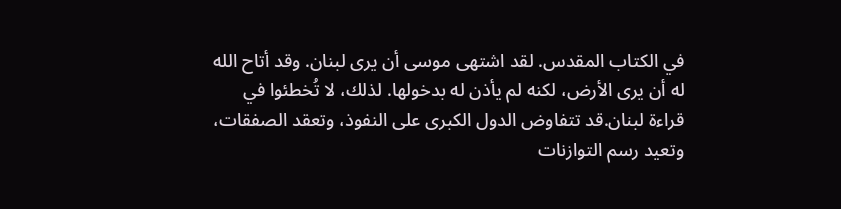في الكتاب المقدس. لقد اشتهى موسى أن يرى لبنان. وقد أتاح الله له أن يرى الأرض، لكنه لم يأذن له بدخولها. لذلك، لا تُخطئوا في قراءة لبنان.قد تتفاوض الدول الكبرى على النفوذ، وتعقد الصفقات، وتعيد رسم التوازنات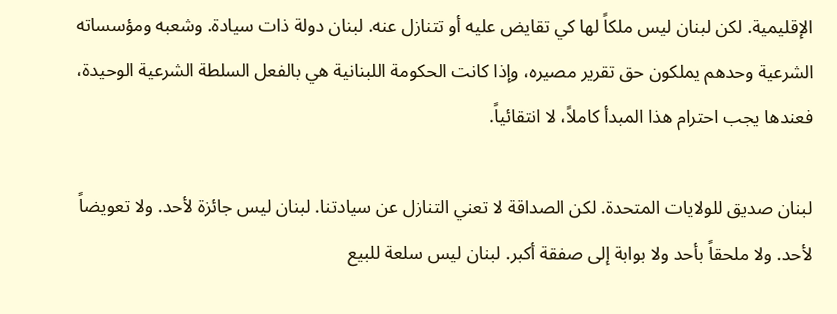الإقليمية. لكن لبنان ليس ملكاً لها كي تقايض عليه أو تتنازل عنه. لبنان دولة ذات سيادة. وشعبه ومؤسساته الشرعية وحدهم يملكون حق تقرير مصيره، وإذا كانت الحكومة اللبنانية هي بالفعل السلطة الشرعية الوحيدة، فعندها يجب احترام هذا المبدأ كاملاً، لا انتقائياً.

لبنان صديق للولايات المتحدة. لكن الصداقة لا تعني التنازل عن سيادتنا. لبنان ليس جائزة لأحد. ولا تعويضاً لأحد. ولا ملحقاً بأحد ولا بوابة إلى صفقة أكبر. لبنان ليس سلعة للبيع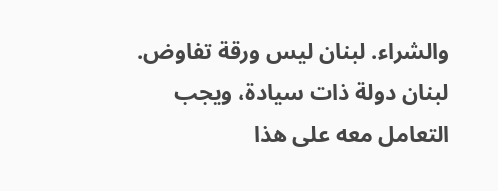والشراء. لبنان ليس ورقة تفاوض. لبنان دولة ذات سيادة، ويجب التعامل معه على هذا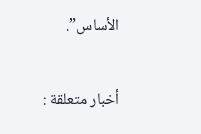الأساس”.

أخبار متعلقة :